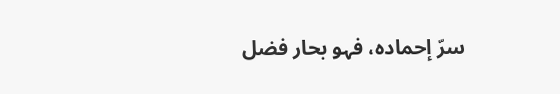سرّ إحمادہ، فہو بحار فضل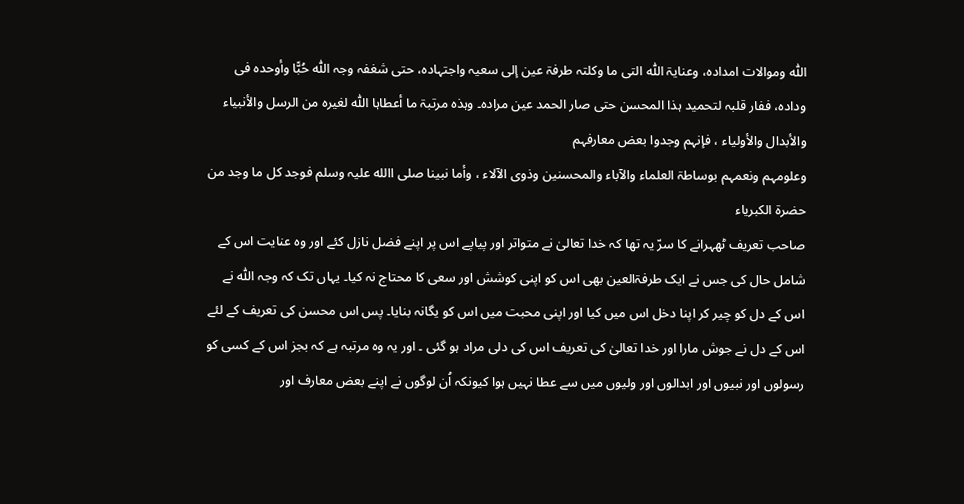اللّٰہ وموالات امدادہ، وعنایۃ اللّٰہ التی ما وکلتہ طرفۃ عین إلی سعیہ واجتہادہ، حتی شغفہ وجہ اللّٰہ حُبًّا وأوحدہ فی ودادہ، ففار قلبہ لتحمید ہذا المحسن حتی صار الحمد عین مرادہ۔ وہذہ مرتبۃ ما أعطاہا اللّٰہ لغیرہ من الرسل والأنبیاء والأبدال والأولیاء ، فإنہم وجدوا بعض معارفہم
وعلومہم ونعمہم بوساطۃ العلماء والآباء والمحسنین وذوی الآلاء ، وأما نبینا صلی االله علیہ وسلم فوجد کل ما وجد من حضرۃ الکبریاء
صاحب تعریف ٹھہرانے کا سرّ یہ تھا کہ خدا تعالیٰ نے متواتر اور پیاپے اس پر اپنے فضل نازل کئے اور وہ عنایت اس کے شامل حال کی جس نے ایک طرفۃالعین بھی اس کو اپنی کوشش اور سعی کا محتاج نہ کیا۔ یہاں تک کہ وجہ اللّٰہ نے اس کے دل کو چیر کر اپنا دخل اس میں کیا اور اپنی محبت میں اس کو یگانہ بنایا۔ پس اس محسن کی تعریف کے لئے اس کے دل نے جوش مارا اور خدا تعالیٰ کی تعریف اس کی دلی مراد ہو گئی ۔ اور یہ وہ مرتبہ ہے کہ بجز اس کے کسی کو رسولوں اور نبیوں اور ابدالوں اور ولیوں میں سے عطا نہیں ہوا کیونکہ اُن لوگوں نے اپنے بعض معارف اور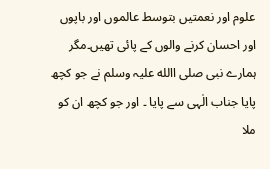علوم اور نعمتیں بتوسط عالموں اور باپوں اور احسان کرنے والوں کے پائی تھیں۔مگر ہمارے نبی صلی االله علیہ وسلم نے جو کچھ پایا جناب الٰہی سے پایا ۔ اور جو کچھ ان کو ملا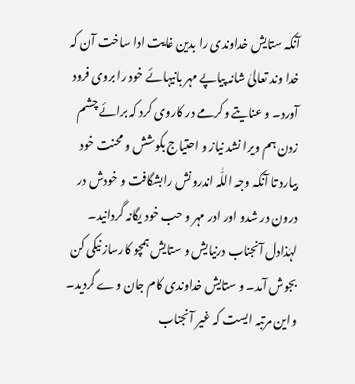آنکہ ستایش خداوندی را بدین غایت ادا ساخت آن کہ خدا وند تعالیٰ شانہ پیاپے مہر بانیہائے خود را بروی فرود آورد۔ و عنایتے وکرمے در کاروی کرد کہ برائے چشم زدن ہم ویرا نشد نیاز و احتیاج بکوشش و محنت خود بیارد تا آنکہ وجہ اللّٰہ اندرونش رابشگافت و خودش در درون در شدو اور ادر مہر و حب خود یگانہ گردانید۔ لہٰذادل آنجناب درنیایش و ستایش ہمچو کارساز نیکی کن بجوش آمد۔ و ستایش خداوندی کام جان وے گردید۔ واین مرتبہ ایست کہ غیر آنجناب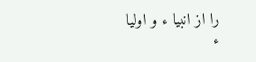را از انبیا ء و اولیا ء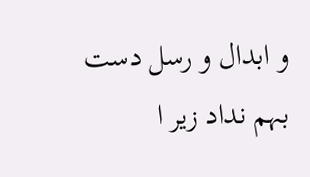و ابدال و رسل دست بہم نداد زیر ا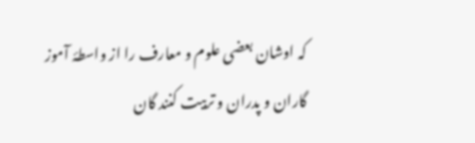کہ اوشان بعضی علوم و معارف را از واسطۂ آموز گاران و پدران و تربیت کنند گان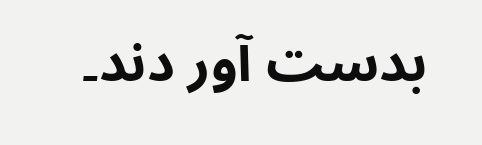بدست آور دند۔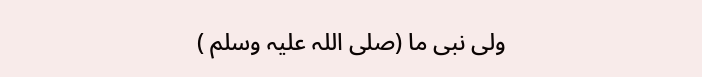ولی نبی ما (صلی اللہ علیہ وسلم )